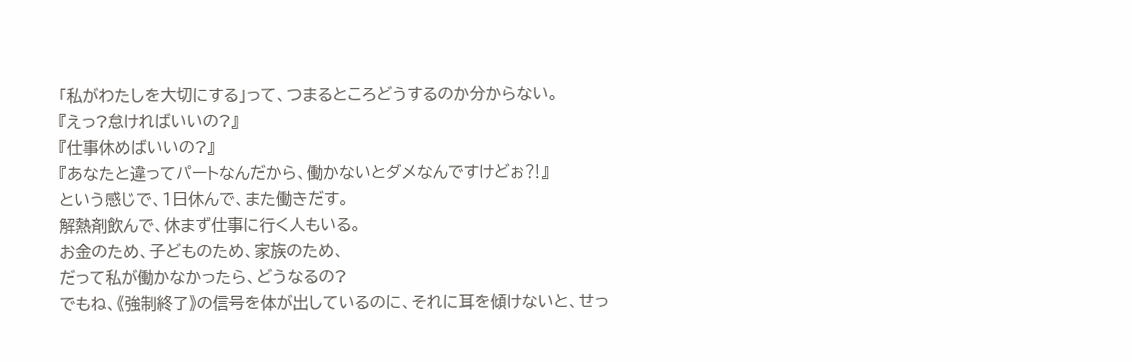「私がわたしを大切にする」って、つまるところどうするのか分からない。
『えっ?怠ければいいの?』
『仕事休めばいいの?』
『あなたと違ってパートなんだから、働かないとダメなんですけどぉ⁈』
という感じで、1日休んで、また働きだす。
解熱剤飲んで、休まず仕事に行く人もいる。
お金のため、子どものため、家族のため、
だって私が働かなかったら、どうなるの?
でもね、《強制終了》の信号を体が出しているのに、それに耳を傾けないと、せっ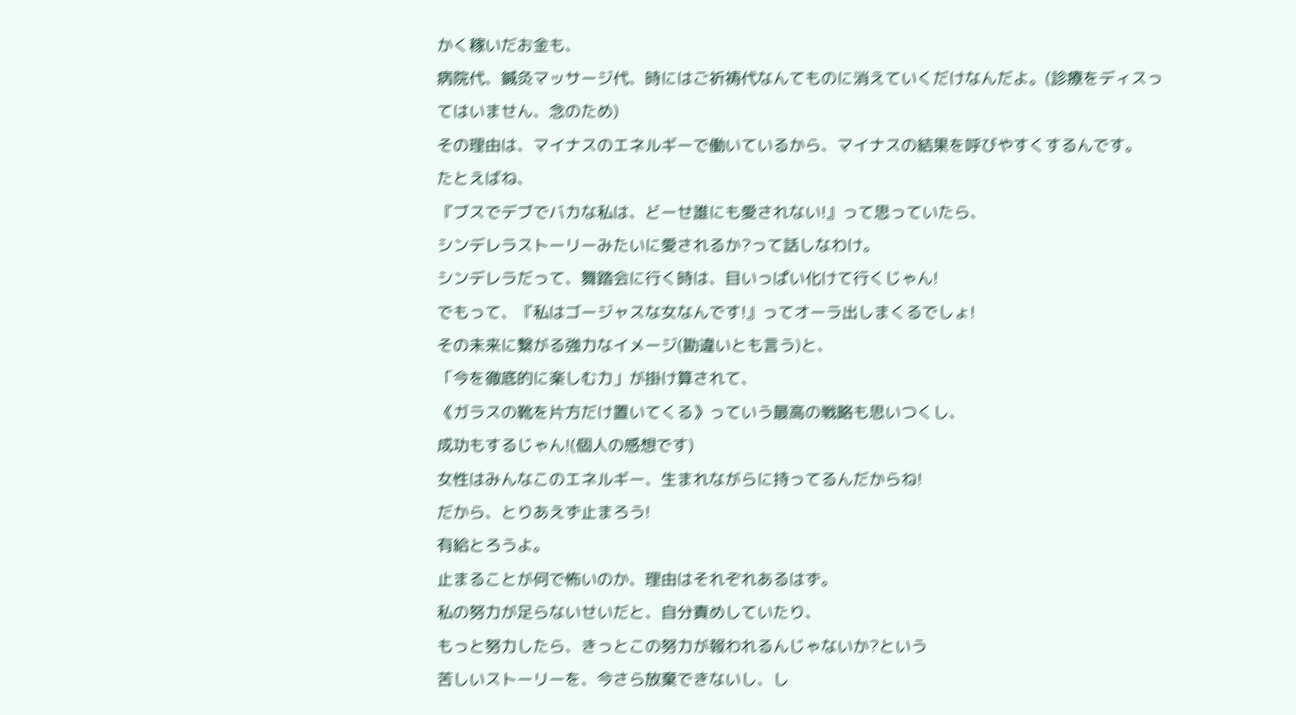かく稼いだお金も、
病院代、鍼灸マッサージ代、時にはご祈祷代なんてものに消えていくだけなんだよ。(診療をディスってはいません、念のため)
その理由は、マイナスのエネルギーで働いているから、マイナスの結果を呼びやすくするんです。
たとえばね、
『ブスでデブでバカな私は、どーせ誰にも愛されない!』って思っていたら、
シンデレラストーリーみたいに愛されるか?って話しなわけ。
シンデレラだって、舞踏会に行く時は、目いっぱい化けて行くじゃん!
でもって、『私はゴージャスな女なんです!』ってオーラ出しまくるでしょ!
その未来に繋がる強力なイメージ(勘違いとも言う)と、
「今を徹底的に楽しむ力」が掛け算されて、
《ガラスの靴を片方だけ置いてくる》っていう最高の戦略も思いつくし、
成功もするじゃん!(個人の感想です)
女性はみんなこのエネルギー、生まれながらに持ってるんだからね!
だから、とりあえず止まろう!
有給とろうよ。
止まることが何で怖いのか、理由はそれぞれあるはず。
私の努力が足らないせいだと、自分責めしていたり、
もっと努力したら、きっとこの努力が報われるんじゃないか?という
苦しいストーリーを、今さら放棄できないし、し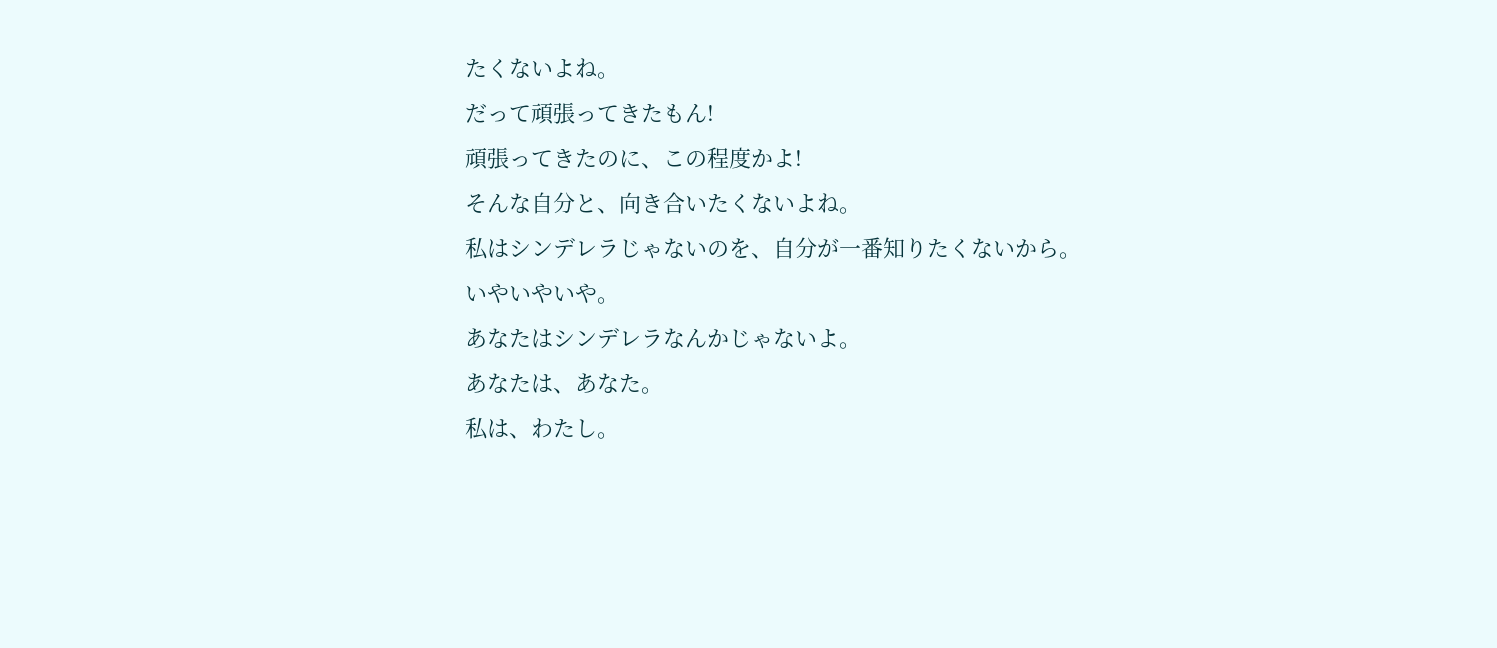たくないよね。
だって頑張ってきたもん!
頑張ってきたのに、この程度かよ!
そんな自分と、向き合いたくないよね。
私はシンデレラじゃないのを、自分が一番知りたくないから。
いやいやいや。
あなたはシンデレラなんかじゃないよ。
あなたは、あなた。
私は、わたし。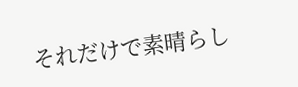それだけで素晴らし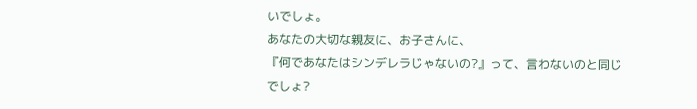いでしょ。
あなたの大切な親友に、お子さんに、
『何であなたはシンデレラじゃないの?』って、言わないのと同じでしょ?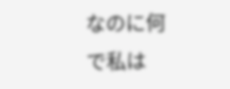なのに何で私は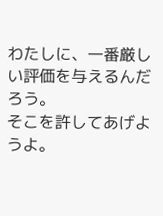わたしに、一番厳しい評価を与えるんだろう。
そこを許してあげようよ。